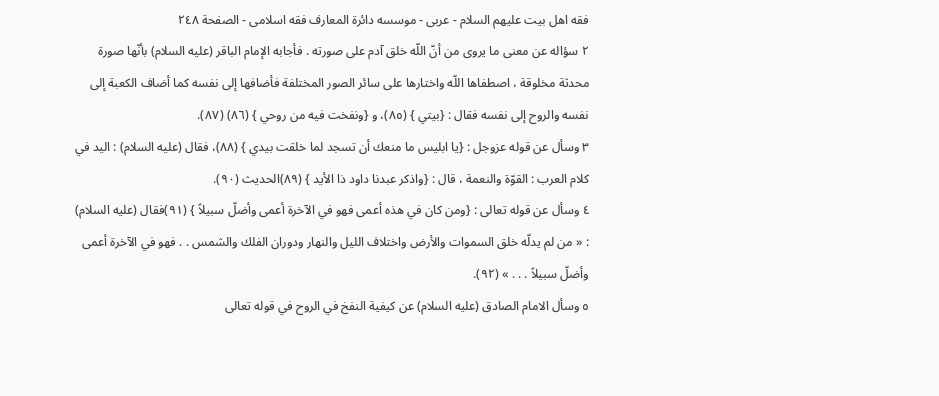فقه اهل بیت علیهم السلام - عربی - موسسه دائرة المعارف فقه اسلامی - الصفحة ٢٤٨
٢ سؤاله عن معنى ما يروى من أنّ اللّه خلق آدم على صورته . فأجابه الإمام الباقر (عليه السلام) بأنّها صورة محدثة مخلوقة ، اصطفاها اللّه واختارها على سائر الصور المختلفة فأضافها إلى نفسه كما أضاف الكعبة إلى نفسه والروح إلى نفسه فقال : {بيتي } (٨٥)، و {ونفخت فيه من روحي } (٨٦) (٨٧).
٣ وسأل عن قوله عزوجل : {يا ابليس ما منعك أن تسجد لما خلقت بيدي } (٨٨)، فقال (عليه السلام) : اليد في كلام العرب : القوّة والنعمة ، قال : {واذكر عبدنا داود ذا الأيد } (٨٩)الحديث (٩٠).
٤ وسأل عن قوله تعالى : {ومن كان في هذه أعمى فهو في الآخرة أعمى وأضلّ سبيلاً } (٩١)فقال (عليه السلام) : « من لم يدلّه خلق السموات والأرض واختلاف الليل والنهار ودوران الفلك والشمس . . فهو في الآخرة أعمى وأضلّ سبيلاً . . . » (٩٢).
٥ وسأل الامام الصادق (عليه السلام) عن كيفية النفخ في الروح في قوله تعالى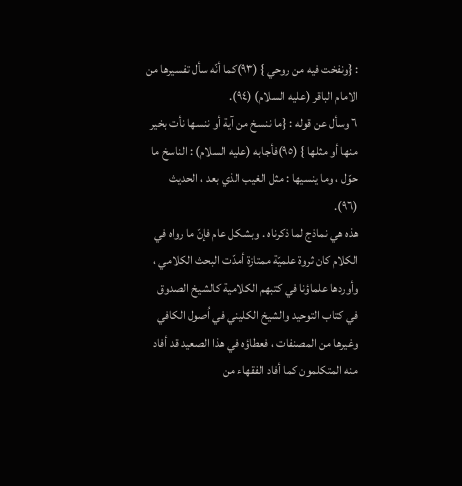: {ونفخت فيه من روحي } (٩٣)كما أنّه سأل تفسيرها من الامام الباقر (عليه السلام) (٩٤).
٦ وسأل عن قوله : {ما ننسخ من آية أو ننسها نأت بخير منها أو مثلها } (٩٥)فأجابه (عليه السلام) : الناسخ ما حوّل ، وما ينسيها : مثل الغيب الذي بعد ، الحديث (٩٦).
هذه هي نماذج لما ذكرناه . وبشكل عام فإنّ ما رواه في الكلام كان ثروة علميّة ممتازة أمدّت البحث الكلامي ، وأوردها علماؤنا في كتبهم الكلامية كالشيخ الصدوق في كتاب التوحيد والشيخ الكليني في اُصول الكافي وغيرها من المصنفات ، فعطاؤه في هذا الصعيد قد أفاد منه المتكلمون كما أفاد الفقهاء من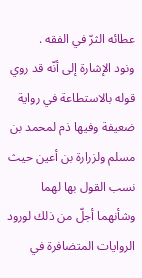عطائه الثرّ في الفقه .
ونود الإشارة إلى أنّه قد روي قوله بالاستطاعة في رواية ضعيفة وفيها ذم لمحمد بن مسلم ولزرارة بن أعين حيث نسب القول بها لهما وشأنهما أجلّ من ذلك لورود الروايات المتضافرة في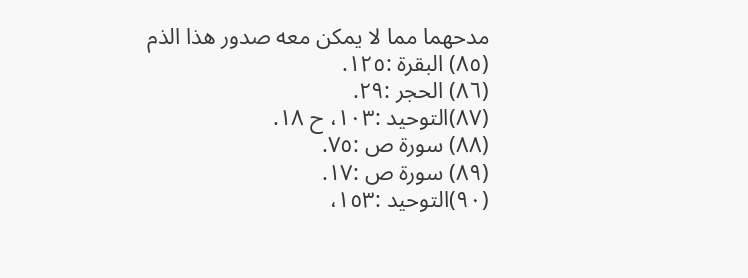مدحهما مما لا يمكن معه صدور هذا الذم
(٨٥) البقرة :١٢٥.
(٨٦) الحجر :٢٩.
(٨٧)التوحيد :١٠٣، ح ١٨.
(٨٨) سورة ص :٧٥.
(٨٩) سورة ص :١٧.
(٩٠)التوحيد :١٥٣،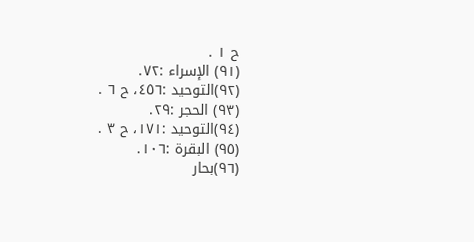ح ١ .
(٩١) الإسراء :٧٢.
(٩٢)التوحيد :٤٥٦، ح ٦ .
(٩٣) الحجر :٢٩.
(٩٤)التوحيد :١٧١، ح ٣ .
(٩٥) البقرة :١٠٦.
(٩٦)بحار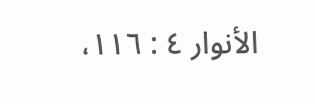الأنوار ٤ : ١١٦،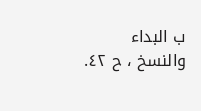ب البداء والنسخ ، ح ٤٢.